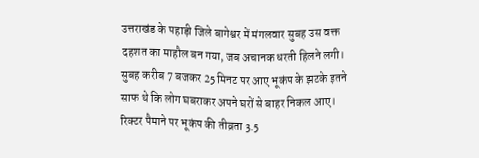उत्तराखंड के पहाड़ी जिले बागेश्वर में मंगलवार सुबह उस वक्त दहशत का माहौल बन गया, जब अचानक धरती हिलने लगी। सुबह करीब 7 बजकर 25 मिनट पर आए भूकंप के झटके इतने साफ थे कि लोग घबराकर अपने घरों से बाहर निकल आए। रिक्टर पैमाने पर भूकंप की तीव्रता 3.5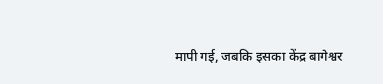मापी गई, जबकि इसका केंद्र बागेश्वर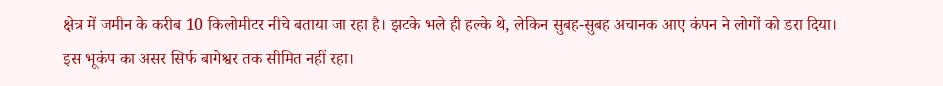क्षेत्र में जमीन के करीब 10 किलोमीटर नीचे बताया जा रहा है। झटके भले ही हल्के थे, लेकिन सुबह-सुबह अचानक आए कंपन ने लोगों को डरा दिया।
इस भूकंप का असर सिर्फ बागेश्वर तक सीमित नहीं रहा।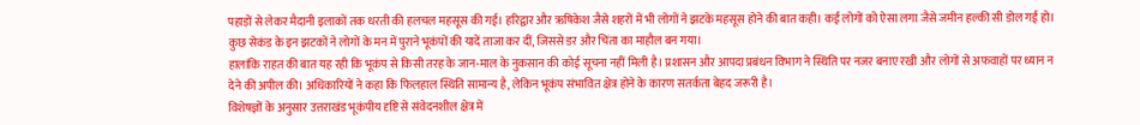पहाड़ों से लेकर मैदानी इलाकों तक धरती की हलचल महसूस की गई। हरिद्वार और ऋषिकेश जैसे शहरों में भी लोगों ने झटके महसूस होने की बात कही। कई लोगों को ऐसा लगा जैसे जमीन हल्की सी डोल गई हो। कुछ सेकंड के इन झटकों ने लोगों के मन में पुराने भूकंपों की यादें ताजा कर दीं, जिससे डर और चिंता का माहौल बन गया।
हालांकि राहत की बात यह रही कि भूकंप से किसी तरह के जान-माल के नुकसान की कोई सूचना नहीं मिली है। प्रशासन और आपदा प्रबंधन विभाग ने स्थिति पर नजर बनाए रखी और लोगों से अफवाहों पर ध्यान न देने की अपील की। अधिकारियों ने कहा कि फिलहाल स्थिति सामान्य है, लेकिन भूकंप संभावित क्षेत्र होने के कारण सतर्कता बेहद जरूरी है।
विशेषज्ञों के अनुसार उत्तराखंड भूकंपीय दृष्टि से संवेदनशील क्षेत्र में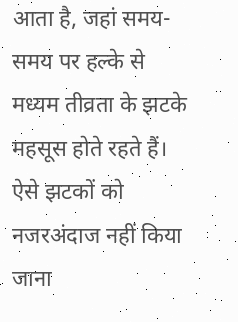आता है, जहां समय-समय पर हल्के से मध्यम तीव्रता के झटके महसूस होते रहते हैं। ऐसे झटकों को नजरअंदाज नहीं किया जाना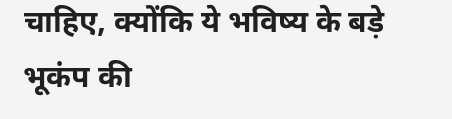चाहिए, क्योंकि ये भविष्य के बड़े भूकंप की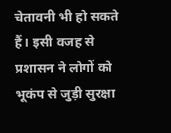चेतावनी भी हो सकते हैं। इसी वजह से प्रशासन ने लोगों को भूकंप से जुड़ी सुरक्षा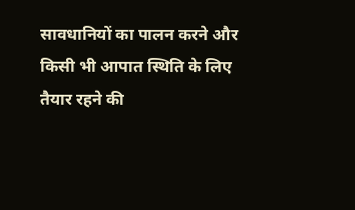सावधानियों का पालन करने और किसी भी आपात स्थिति के लिए तैयार रहने की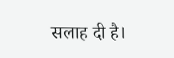सलाह दी है।